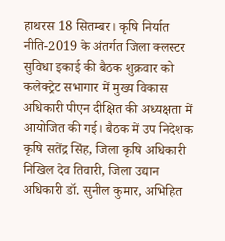हाथरस 18 सितम्बर। कृषि निर्यात नीति-2019 के अंतर्गत जिला क्लस्टर सुविधा इकाई की बैठक शुक्रवार को कलेक्ट्रेट सभागार में मुख्य विकास अधिकारी पीएन दीक्षित की अध्यक्षता में आयोजित की गई। बैठक में उप निदेशक कृषि सतेंद्र सिंह, जिला कृषि अधिकारी निखिल देव तिवारी, जिला उद्यान अधिकारी डॉ. सुनील कुमार, अभिहित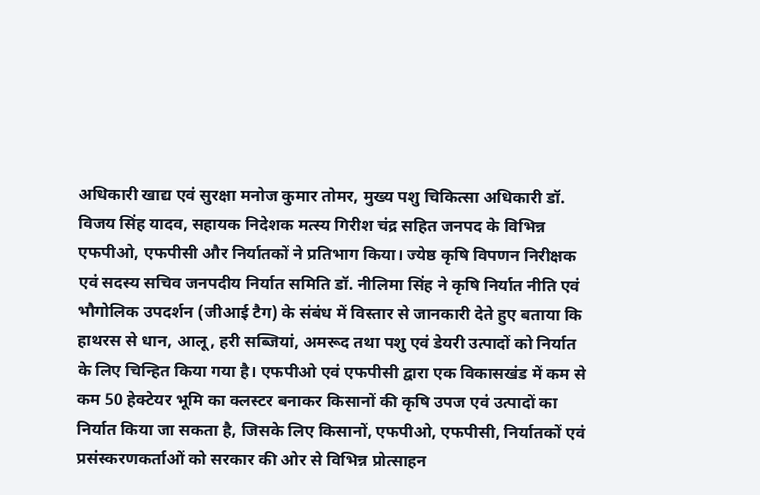अधिकारी खाद्य एवं सुरक्षा मनोज कुमार तोमर, मुख्य पशु चिकित्सा अधिकारी डॉ. विजय सिंह यादव, सहायक निदेशक मत्स्य गिरीश चंद्र सहित जनपद के विभिन्न एफपीओ, एफपीसी और निर्यातकों ने प्रतिभाग किया। ज्येष्ठ कृषि विपणन निरीक्षक एवं सदस्य सचिव जनपदीय निर्यात समिति डॉ. नीलिमा सिंह ने कृषि निर्यात नीति एवं भौगोलिक उपदर्शन (जीआई टैग) के संबंध में विस्तार से जानकारी देते हुए बताया कि हाथरस से धान, आलू, हरी सब्जियां, अमरूद तथा पशु एवं डेयरी उत्पादों को निर्यात के लिए चिन्हित किया गया है। एफपीओ एवं एफपीसी द्वारा एक विकासखंड में कम से कम 50 हेक्टेयर भूमि का क्लस्टर बनाकर किसानों की कृषि उपज एवं उत्पादों का निर्यात किया जा सकता है, जिसके लिए किसानों, एफपीओ, एफपीसी, निर्यातकों एवं प्रसंस्करणकर्ताओं को सरकार की ओर से विभिन्न प्रोत्साहन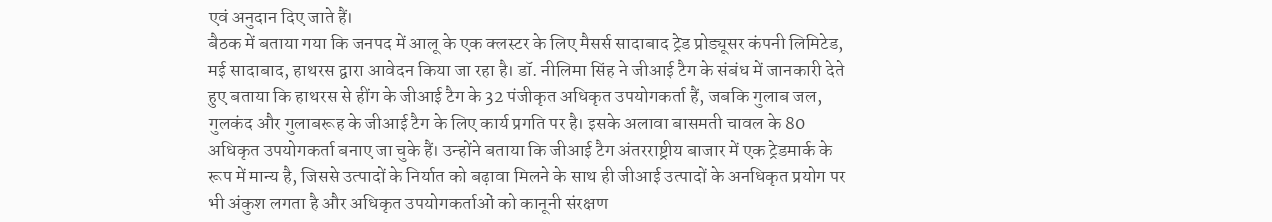एवं अनुदान दिए जाते हैं।
बैठक में बताया गया कि जनपद में आलू के एक क्लस्टर के लिए मैसर्स सादाबाद ट्रेड प्रोड्यूसर कंपनी लिमिटेड, मई सादाबाद, हाथरस द्वारा आवेदन किया जा रहा है। डॉ. नीलिमा सिंह ने जीआई टैग के संबंध में जानकारी देते हुए बताया कि हाथरस से हींग के जीआई टैग के 32 पंजीकृत अधिकृत उपयोगकर्ता हैं, जबकि गुलाब जल, गुलकंद और गुलाबरूह के जीआई टैग के लिए कार्य प्रगति पर है। इसके अलावा बासमती चावल के 80 अधिकृत उपयोगकर्ता बनाए जा चुके हैं। उन्होंने बताया कि जीआई टैग अंतरराष्ट्रीय बाजार में एक ट्रेडमार्क के रूप में मान्य है, जिससे उत्पादों के निर्यात को बढ़ावा मिलने के साथ ही जीआई उत्पादों के अनधिकृत प्रयोग पर भी अंकुश लगता है और अधिकृत उपयोगकर्ताओं को कानूनी संरक्षण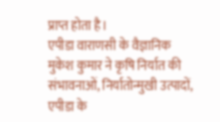प्राप्त होता है।
एपीडा वाराणसी के वैज्ञानिक मुकेश कुमार ने कृषि निर्यात की संभावनाओं, निर्यातोन्मुखी उत्पादों, एपीडा के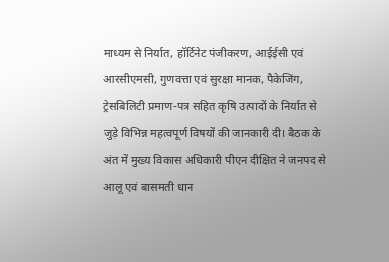माध्यम से निर्यात, हॉर्टिनेट पंजीकरण, आईईसी एवं आरसीएमसी, गुणवत्ता एवं सुरक्षा मानक, पैकेजिंग, ट्रेसबिलिटी प्रमाण-पत्र सहित कृषि उत्पादों के निर्यात से जुड़े विभिन्न महत्वपूर्ण विषयों की जानकारी दी। बैठक के अंत में मुख्य विकास अधिकारी पीएन दीक्षित ने जनपद से आलू एवं बासमती धान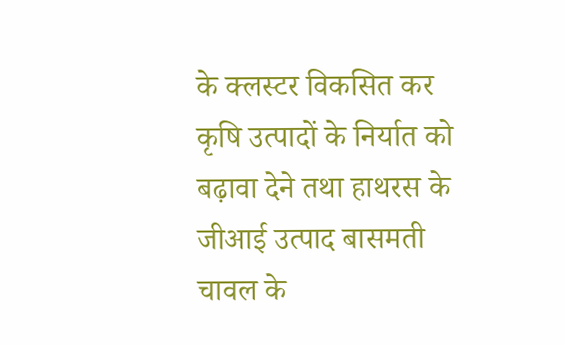के क्लस्टर विकसित कर कृषि उत्पादों के निर्यात को बढ़ावा देने तथा हाथरस के जीआई उत्पाद बासमती चावल के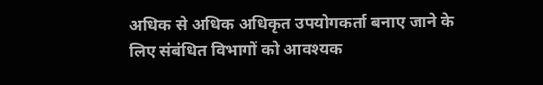अधिक से अधिक अधिकृत उपयोगकर्ता बनाए जाने के लिए संबंधित विभागों को आवश्यक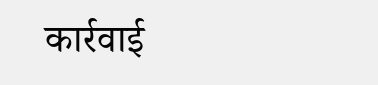कार्रवाई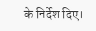के निर्देश दिए।